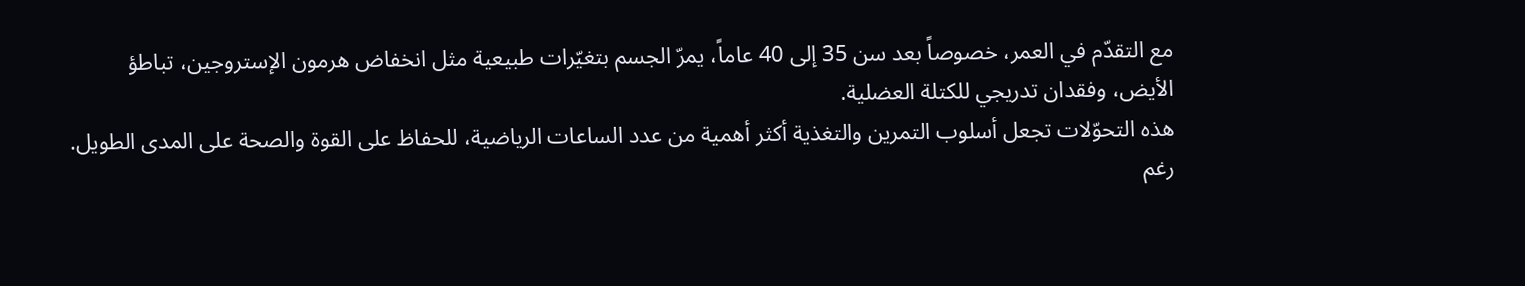مع التقدّم في العمر، خصوصاً بعد سن 35 إلى 40 عاماً، يمرّ الجسم بتغيّرات طبيعية مثل انخفاض هرمون الإستروجين، تباطؤ الأيض، وفقدان تدريجي للكتلة العضلية.
هذه التحوّلات تجعل أسلوب التمرين والتغذية أكثر أهمية من عدد الساعات الرياضية، للحفاظ على القوة والصحة على المدى الطويل.
رغم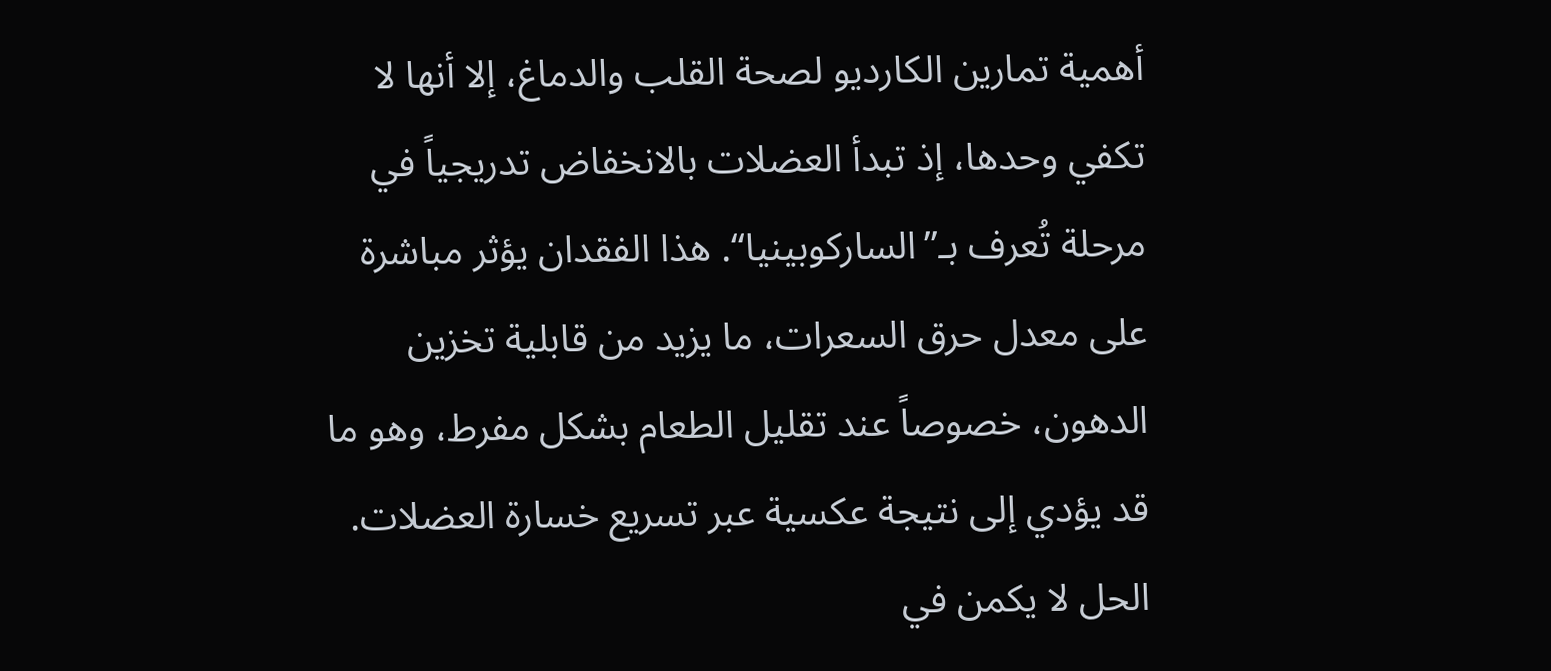أهمية تمارين الكارديو لصحة القلب والدماغ، إلا أنها لا تكفي وحدها، إذ تبدأ العضلات بالانخفاض تدريجياً في مرحلة تُعرف بـ”الساركوبينيا“. هذا الفقدان يؤثر مباشرة على معدل حرق السعرات، ما يزيد من قابلية تخزين الدهون، خصوصاً عند تقليل الطعام بشكل مفرط، وهو ما قد يؤدي إلى نتيجة عكسية عبر تسريع خسارة العضلات.
الحل لا يكمن في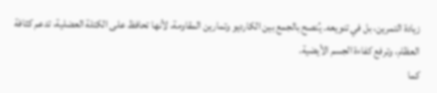زيادة التمرين، بل في تنويعه. يُنصح بالجمع بين الكارديو وتمارين المقاومة، لأنها تحافظ على الكتلة العضلية، تدعم كثافة العظام، وترفع كفاءة الجسم الأيضية.
كما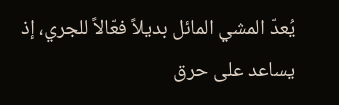يُعدّ المشي المائل بديلاً فعّالاً للجري، إذ يساعد على حرق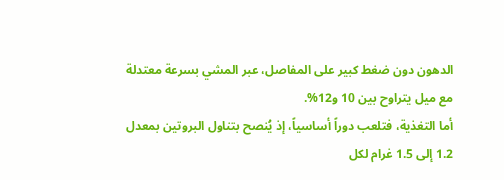الدهون دون ضغط كبير على المفاصل، عبر المشي بسرعة معتدلة مع ميل يتراوح بين 10 و12%.
أما التغذية، فتلعب دوراً أساسياً، إذ يُنصح بتناول البروتين بمعدل 1.2 إلى 1.5 غرام لكل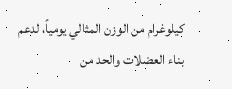كيلوغرام من الوزن المثالي يومياً، لدعم بناء العضلات والحد من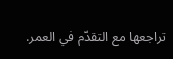تراجعها مع التقدّم في العمر.